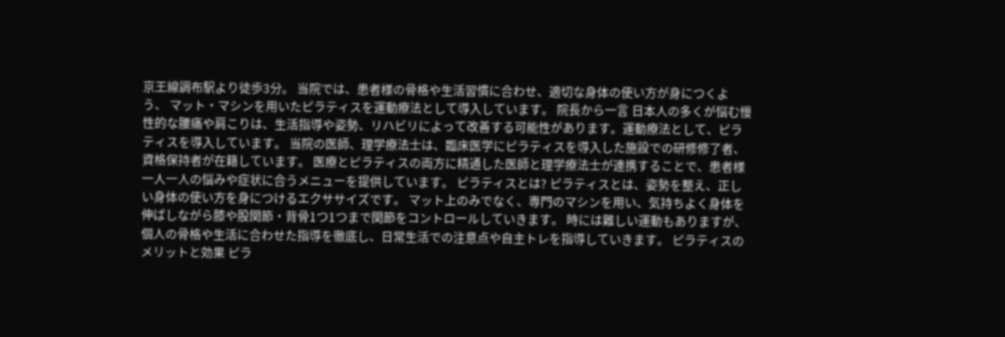京王線調布駅より徒歩3分。 当院では、患者様の骨格や生活習慣に合わせ、適切な身体の使い方が身につくよう、 マット・マシンを用いたピラティスを運動療法として導入しています。 院長から一言 日本人の多くが悩む慢性的な腰痛や肩こりは、生活指導や姿勢、リハビリによって改善する可能性があります。運動療法として、ピラティスを導入しています。 当院の医師、理学療法士は、臨床医学にピラティスを導入した施設での研修修了者、資格保持者が在籍しています。 医療とピラティスの両方に精通した医師と理学療法士が連携することで、患者様一人一人の悩みや症状に合うメニューを提供しています。 ピラティスとは? ピラティスとは、姿勢を整え、正しい身体の使い方を身につけるエクササイズです。 マット上のみでなく、専門のマシンを用い、気持ちよく身体を伸ばしながら膝や股関節・背骨1つ1つまで関節をコントロールしていきます。 時には難しい運動もありますが、個人の骨格や生活に合わせた指導を徹底し、日常生活での注意点や自主トレを指導していきます。 ピラティスのメリットと効果 ピラ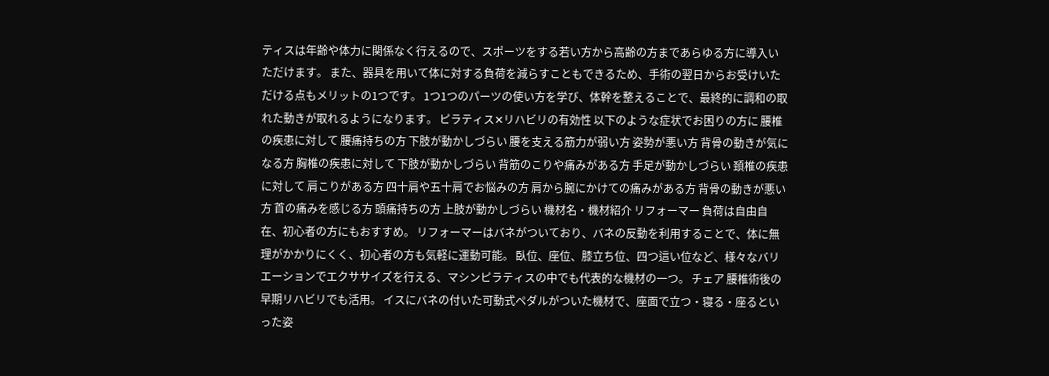ティスは年齢や体力に関係なく行えるので、スポーツをする若い方から高齢の方まであらゆる方に導入いただけます。 また、器具を用いて体に対する負荷を減らすこともできるため、手術の翌日からお受けいただける点もメリットの1つです。 1つ1つのパーツの使い方を学び、体幹を整えることで、最終的に調和の取れた動きが取れるようになります。 ピラティス✕リハビリの有効性 以下のような症状でお困りの方に 腰椎の疾患に対して 腰痛持ちの方 下肢が動かしづらい 腰を支える筋力が弱い方 姿勢が悪い方 背骨の動きが気になる方 胸椎の疾患に対して 下肢が動かしづらい 背筋のこりや痛みがある方 手足が動かしづらい 頚椎の疾患に対して 肩こりがある方 四十肩や五十肩でお悩みの方 肩から腕にかけての痛みがある方 背骨の動きが悪い方 首の痛みを感じる方 頭痛持ちの方 上肢が動かしづらい 機材名・機材紹介 リフォーマー 負荷は自由自在、初心者の方にもおすすめ。 リフォーマーはバネがついており、バネの反動を利用することで、体に無理がかかりにくく、初心者の方も気軽に運動可能。 臥位、座位、膝立ち位、四つ這い位など、様々なバリエーションでエクササイズを行える、マシンピラティスの中でも代表的な機材の一つ。 チェア 腰椎術後の早期リハビリでも活用。 イスにバネの付いた可動式ペダルがついた機材で、座面で立つ・寝る・座るといった姿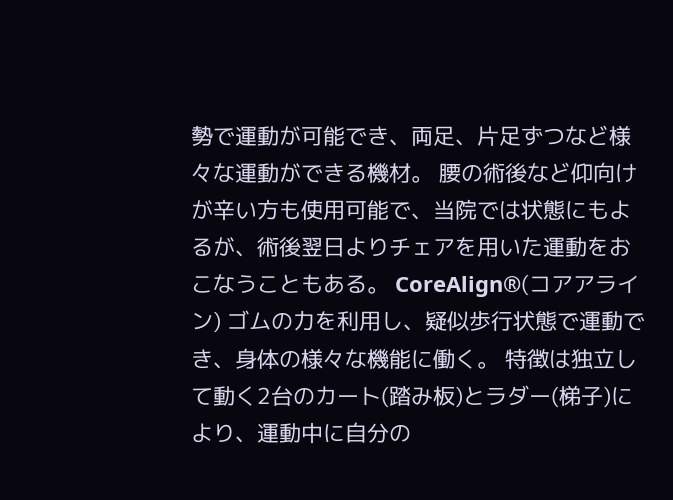勢で運動が可能でき、両足、片足ずつなど様々な運動ができる機材。 腰の術後など仰向けが辛い方も使用可能で、当院では状態にもよるが、術後翌日よりチェアを用いた運動をおこなうこともある。 CoreAlign®(コアアライン) ゴムの力を利用し、疑似歩行状態で運動でき、身体の様々な機能に働く。 特徴は独立して動く2台のカート(踏み板)とラダー(梯子)により、運動中に自分の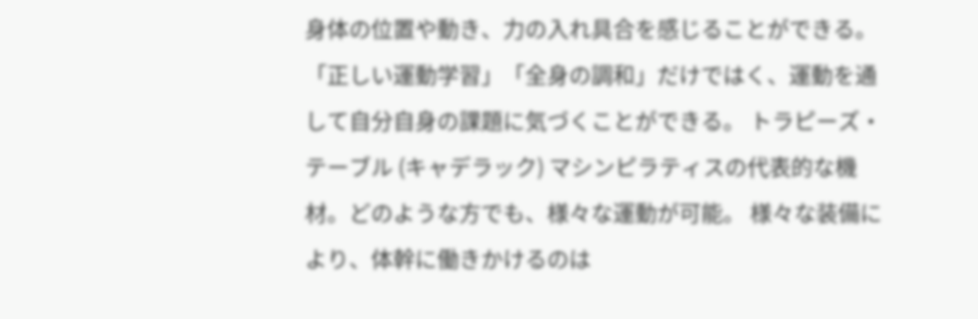身体の位置や動き、力の入れ具合を感じることができる。 「正しい運動学習」「全身の調和」だけではく、運動を通して自分自身の課題に気づくことができる。 トラピーズ・テーブル (キャデラック) マシンピラティスの代表的な機材。どのような方でも、様々な運動が可能。 様々な装備により、体幹に働きかけるのは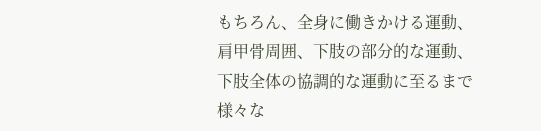もちろん、全身に働きかける運動、肩甲骨周囲、下肢の部分的な運動、下肢全体の協調的な運動に至るまで様々な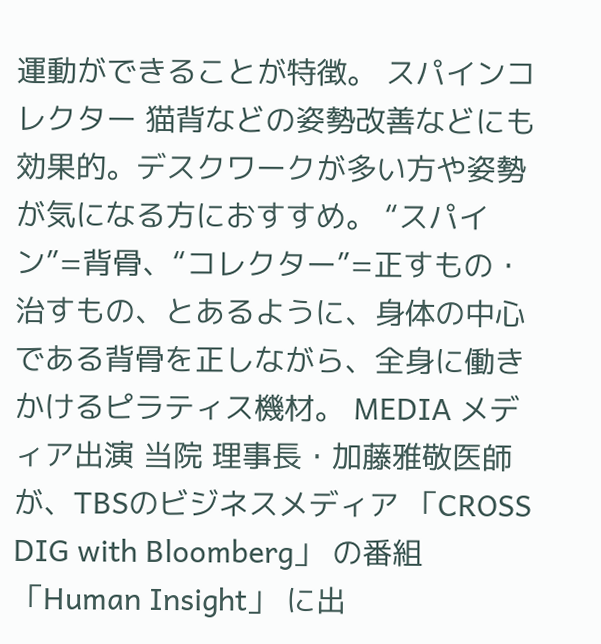運動ができることが特徴。 スパインコレクター 猫背などの姿勢改善などにも効果的。デスクワークが多い方や姿勢が気になる方におすすめ。 “スパイン”=背骨、“コレクター”=正すもの・治すもの、とあるように、身体の中心である背骨を正しながら、全身に働きかけるピラティス機材。 MEDIA メディア出演 当院 理事長・加藤雅敬医師が、TBSのビジネスメディア 「CROSS DIG with Bloomberg」 の番組 「Human Insight」 に出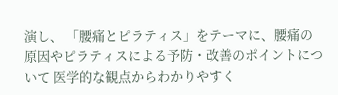演し、 「腰痛とピラティス」をテーマに、腰痛の原因やピラティスによる予防・改善のポイントについて 医学的な観点からわかりやすく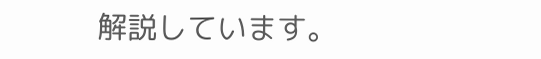解説しています。